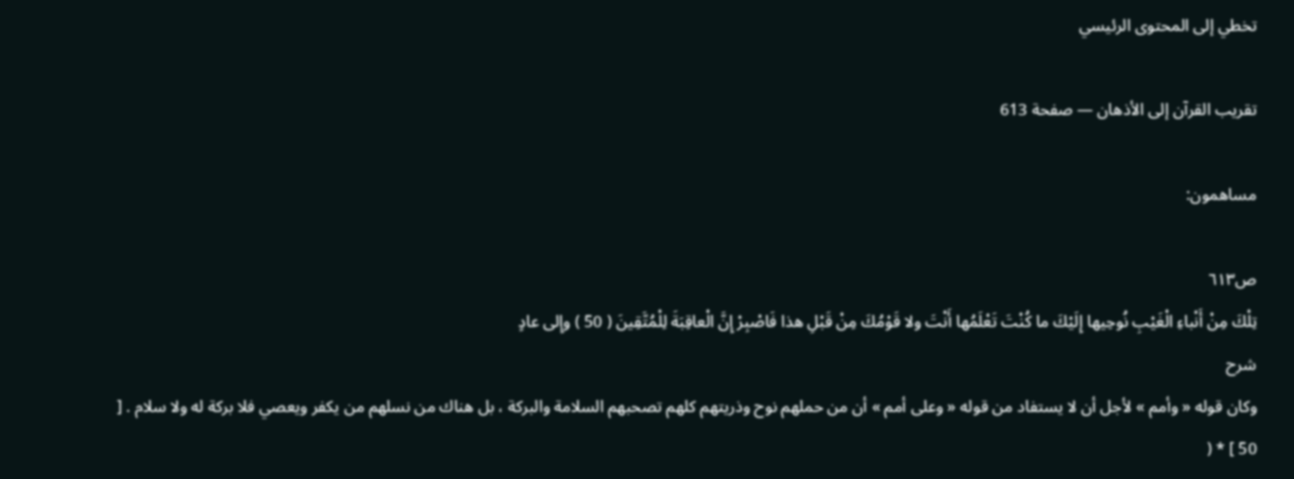تخطي إلى المحتوى الرئيسي

تقريب القرآن إلى الأذهان — صفحة 613

مساهمون:

ص٦١٣
تِلْكَ مِنْ أَنْباءِ الْغَيْبِ نُوحِيها إِلَيْكَ ما كُنْتَ تَعْلَمُها أَنْتَ ولا قَوْمُكَ مِنْ قَبْلِ هذا فَاصْبِرْ إِنَّ الْعاقِبَةَ لِلْمُتَّقِينَ ( 50 ) وإِلى عادٍ
شرح
وكان قوله « وأمم » لأجل أن لا يستفاد من قوله « وعلى أمم » أن من حملهم نوح وذريتهم كلهم تصحبهم السلامة والبركة ، بل هناك من نسلهم من يكفر ويعصي فلا بركة له ولا سلام . [ 50 ] * (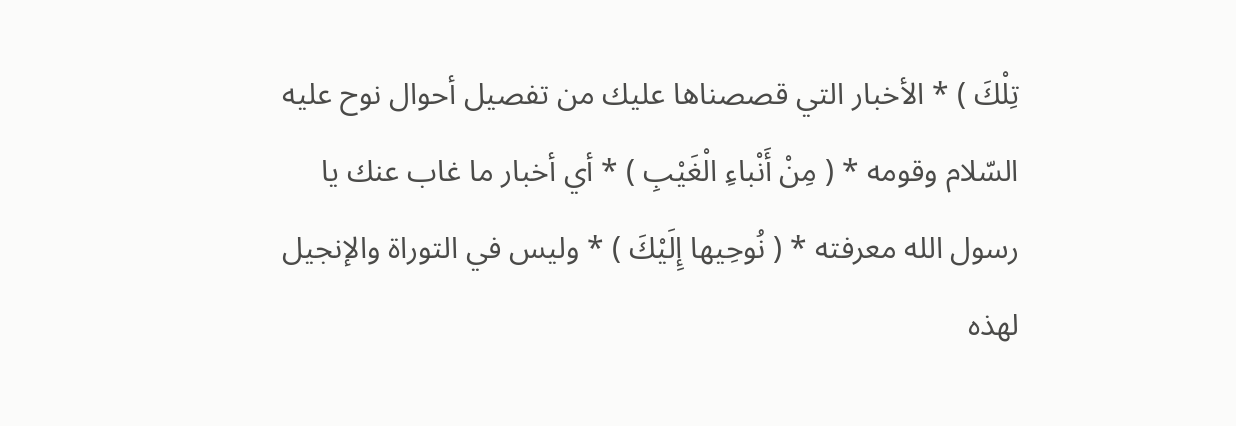تِلْكَ ) * الأخبار التي قصصناها عليك من تفصيل أحوال نوح عليه السّلام وقومه * ( مِنْ أَنْباءِ الْغَيْبِ ) * أي أخبار ما غاب عنك يا رسول الله معرفته * ( نُوحِيها إِلَيْكَ ) * وليس في التوراة والإنجيل لهذه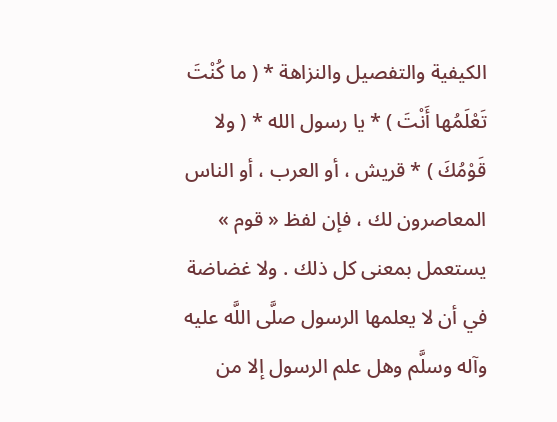الكيفية والتفصيل والنزاهة * ( ما كُنْتَ تَعْلَمُها أَنْتَ ) * يا رسول الله * ( ولا قَوْمُكَ ) * قريش ، أو العرب ، أو الناس المعاصرون لك ، فإن لفظ « قوم » يستعمل بمعنى كل ذلك . ولا غضاضة في أن لا يعلمها الرسول صلَّى اللَّه عليه وآله وسلَّم وهل علم الرسول إلا من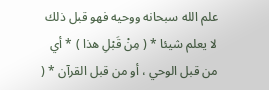علم الله سبحانه ووحيه فهو قبل ذلك لا يعلم شيئا * ( مِنْ قَبْلِ هذا ) * أي من قبل الوحي ، أو من قبل القرآن * (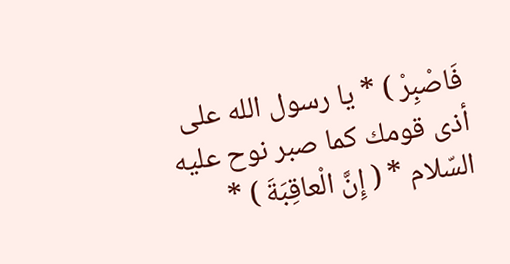فَاصْبِرْ ) * يا رسول الله على أذى قومك كما صبر نوح عليه السّلام * ( إِنَّ الْعاقِبَةَ ) *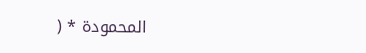المحمودة * (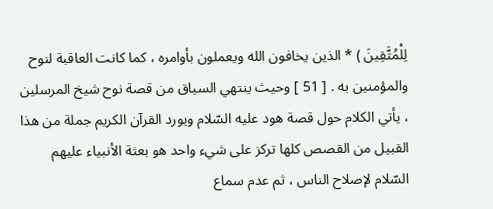لِلْمُتَّقِينَ ) * الذين يخافون الله ويعملون بأوامره ، كما كانت العاقبة لنوح والمؤمنين به . [ 51 ] وحيث ينتهي السياق من قصة نوح شيخ المرسلين ، يأتي الكلام حول قصة هود عليه السّلام ويورد القرآن الكريم جملة من هذا القبيل من القصص كلها تركز على شيء واحد هو بعثة الأنبياء عليهم السّلام لإصلاح الناس ، ثم عدم سماع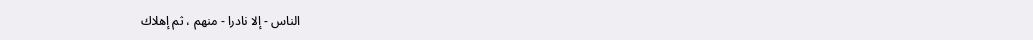الناس - إلا نادرا - منهم ، ثم إهلاك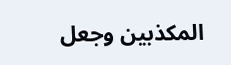المكذبين وجعل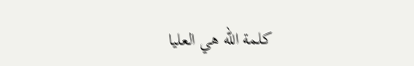كلمة الله هي العليا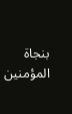بنجاة المؤمنين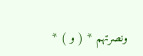ونصرتهم * ( و ) *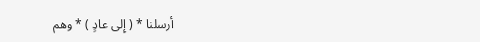أرسلنا * ( إِلى عادٍ ) * وهم